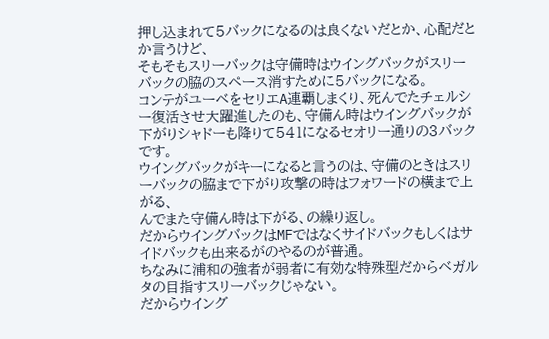押し込まれて5バックになるのは良くないだとか、心配だとか言うけど、
そもそもスリーバックは守備時はウイングバックがスリーバックの脇のスペース消すために5バックになる。
コンテがユーベをセリエA連覇しまくり、死んでたチェルシー復活させ大躍進したのも、守備ん時はウイングバックが下がりシャドーも降りて541になるセオリー通りの3バックです。
ウイングバックがキーになると言うのは、守備のときはスリーバックの脇まで下がり攻撃の時はフォワードの横まで上がる、
んでまた守備ん時は下がる、の繰り返し。
だからウイングバックはMFではなくサイドバックもしくはサイドバックも出来るがのやるのが普通。
ちなみに浦和の強者が弱者に有効な特殊型だからベガルタの目指すスリーバックじゃない。
だからウイング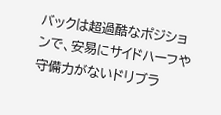バックは超過酷なポジションで、安易にサイドハーフや守備力がないドリブラ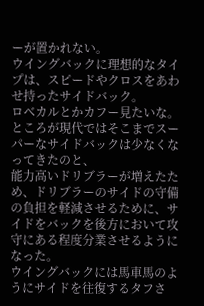ーが置かれない。
ウイングバックに理想的なタイプは、スピードやクロスをあわせ持ったサイドバック。
ロベカルとかカフー見たいな。
ところが現代ではそこまでスーパーなサイドバックは少なくなってきたのと、
能力高いドリブラーが増えたため、ドリブラーのサイドの守備の負担を軽減させるために、サイドをバックを後方において攻守にある程度分業させるようになった。
ウイングバックには馬車馬のようにサイドを往復するタフさ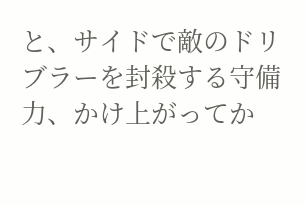と、サイドで敵のドリブラーを封殺する守備力、かけ上がってか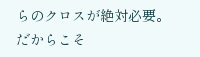らのクロスが絶対必要。
だからこそ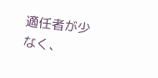適任者が少なく、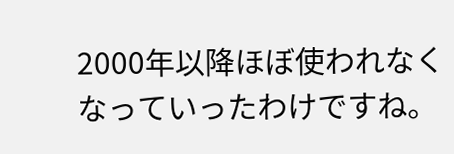2000年以降ほぼ使われなくなっていったわけですね。